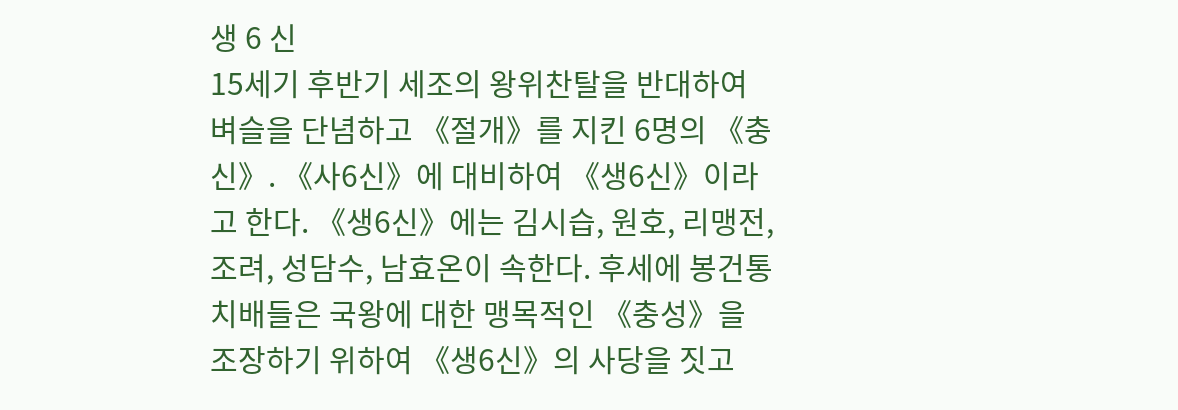생 6 신
15세기 후반기 세조의 왕위찬탈을 반대하여 벼슬을 단념하고 《절개》를 지킨 6명의 《충신》. 《사6신》에 대비하여 《생6신》이라고 한다. 《생6신》에는 김시습, 원호, 리맹전, 조려, 성담수, 남효온이 속한다. 후세에 봉건통치배들은 국왕에 대한 맹목적인 《충성》을 조장하기 위하여 《생6신》의 사당을 짓고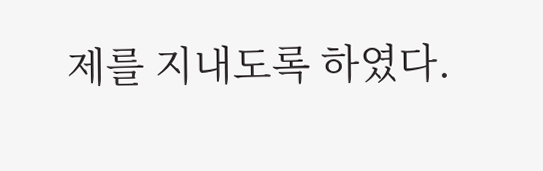제를 지내도록 하였다.